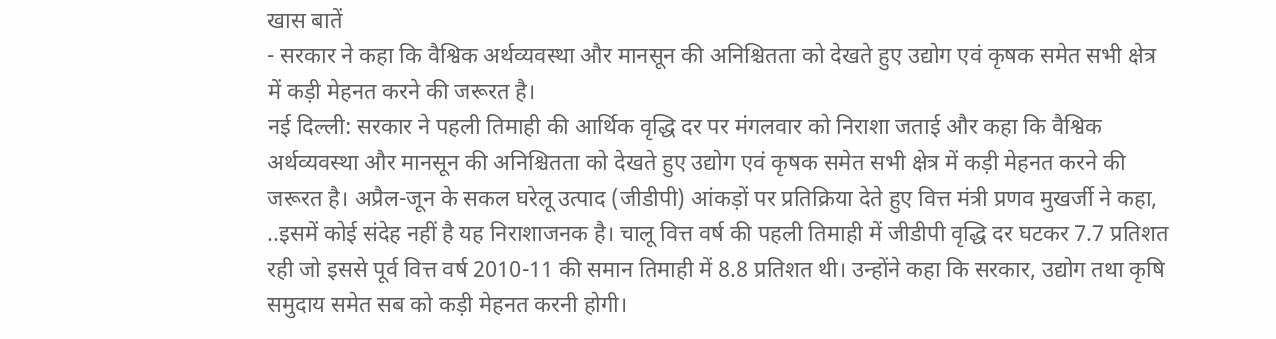खास बातें
- सरकार ने कहा कि वैश्विक अर्थव्यवस्था और मानसून की अनिश्चितता को देखते हुए उद्योग एवं कृषक समेत सभी क्षेत्र में कड़ी मेहनत करने की जरूरत है।
नई दिल्ली: सरकार ने पहली तिमाही की आर्थिक वृद्धि दर पर मंगलवार को निराशा जताई और कहा कि वैश्विक अर्थव्यवस्था और मानसून की अनिश्चितता को देखते हुए उद्योग एवं कृषक समेत सभी क्षेत्र में कड़ी मेहनत करने की जरूरत है। अप्रैल-जून के सकल घरेलू उत्पाद (जीडीपी) आंकड़ों पर प्रतिक्रिया देते हुए वित्त मंत्री प्रणव मुखर्जी ने कहा, ..इसमें कोई संदेह नहीं है यह निराशाजनक है। चालू वित्त वर्ष की पहली तिमाही में जीडीपी वृद्धि दर घटकर 7.7 प्रतिशत रही जो इससे पूर्व वित्त वर्ष 2010-11 की समान तिमाही में 8.8 प्रतिशत थी। उन्होंने कहा कि सरकार, उद्योग तथा कृषि समुदाय समेत सब को कड़ी मेहनत करनी होगी।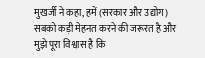मुखर्जी ने कहा, हमें (सरकार और उद्योग) सबको कड़ी मेहनत करने की जरूरत है और मुझे पूरा विश्वास है कि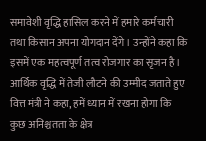समावेशी वृद्धि हासिल करने में हमारे कर्मचारी तथा किसान अपना योगदान देंगे। उन्होंने कहा कि इसमें एक महत्वपूर्ण तत्व रोजगार का सृजन है। आर्थिक वृद्धि में तेजी लौटने की उम्मीद जताते हुए वित्त मंत्री ने कहा, हमें ध्यान में रखना होगा कि कुछ अनिश्चतता के क्षेत्र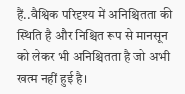हैं..वैश्विक परिदृश्य में अनिश्चितता की स्थिति है और निश्चित रूप से मानसून को लेकर भी अनिश्चितता है जो अभी खत्म नहीं हुई है।